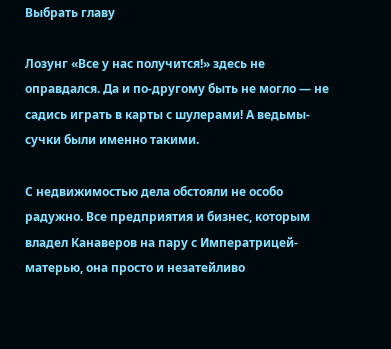Выбрать главу

Лозунг «Все у нас получится!» здесь не оправдался. Да и по-другому быть не могло — не садись играть в карты с шулерами! А ведьмы-сучки были именно такими.

С недвижимостью дела обстояли не особо радужно. Все предприятия и бизнес, которым владел Канаверов на пару с Императрицей-матерью, она просто и незатейливо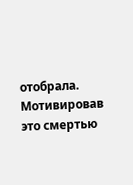отобрала. Мотивировав это смертью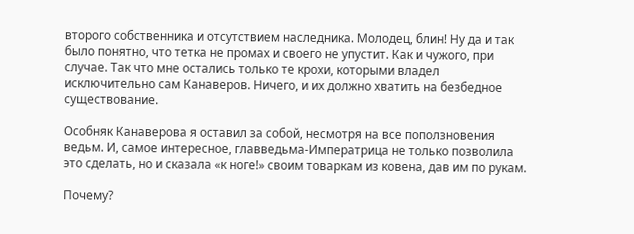второго собственника и отсутствием наследника. Молодец, блин! Ну да и так было понятно, что тетка не промах и своего не упустит. Как и чужого, при случае. Так что мне остались только те крохи, которыми владел исключительно сам Канаверов. Ничего, и их должно хватить на безбедное существование.

Особняк Канаверова я оставил за собой, несмотря на все поползновения ведьм. И, самое интересное, главведьма-Императрица не только позволила это сделать, но и сказала «к ноге!» своим товаркам из ковена, дав им по рукам.

Почему?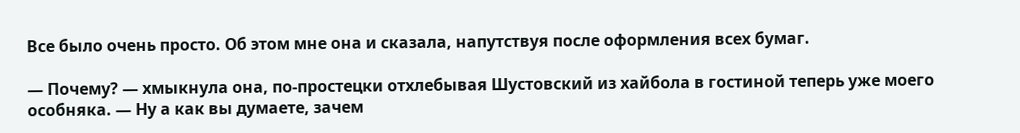Все было очень просто. Об этом мне она и сказала, напутствуя после оформления всех бумаг.

— Почему? — хмыкнула она, по-простецки отхлебывая Шустовский из хайбола в гостиной теперь уже моего особняка. — Ну а как вы думаете, зачем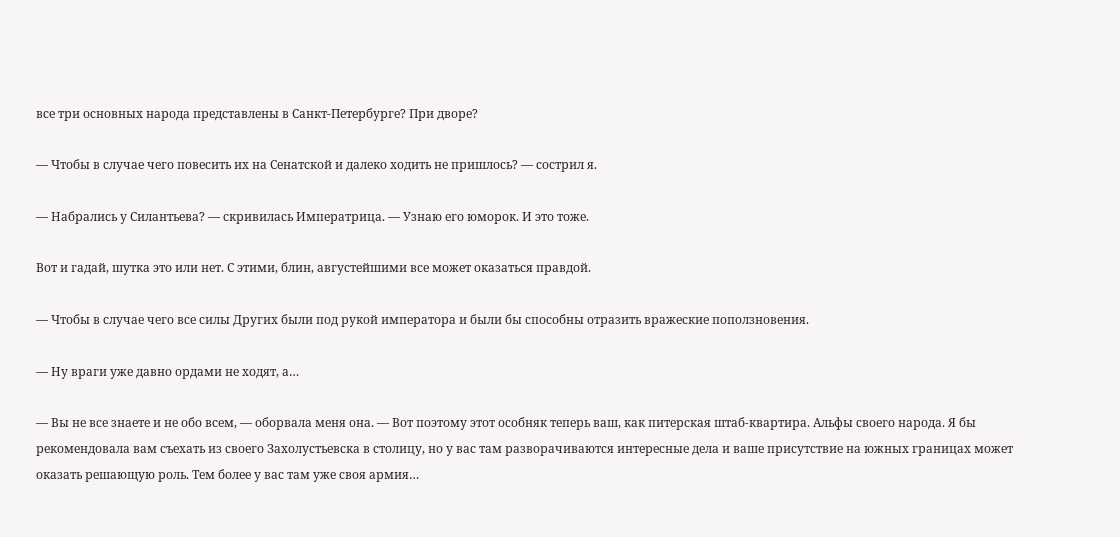все три основных народа представлены в Санкт-Петербурге? При дворе?

— Чтобы в случае чего повесить их на Сенатской и далеко ходить не пришлось? — сострил я.

— Набрались у Силантьева? — скривилась Императрица. — Узнаю его юморок. И это тоже.

Вот и гадай, шутка это или нет. С этими, блин, августейшими все может оказаться правдой.

— Чтобы в случае чего все силы Других были под рукой императора и были бы способны отразить вражеские поползновения.

— Ну враги уже давно ордами не ходят, а…

— Вы не все знаете и не обо всем, — оборвала меня она. — Вот поэтому этот особняк теперь ваш, как питерская штаб-квартира. Альфы своего народа. Я бы рекомендовала вам съехать из своего Захолустьевска в столицу, но у вас там разворачиваются интересные дела и ваше присутствие на южных границах может оказать решающую роль. Тем более у вас там уже своя армия…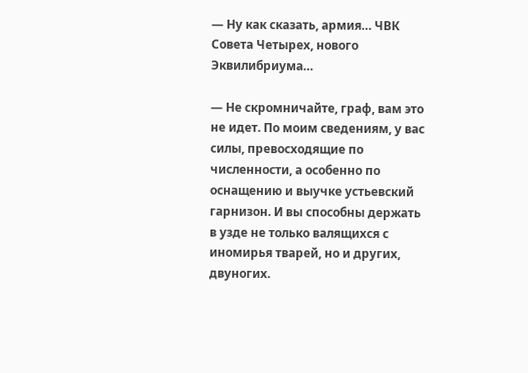— Ну как сказать, армия… ЧВК Совета Четырех, нового Эквилибриума…

— Не скромничайте, граф, вам это не идет. По моим сведениям, у вас силы, превосходящие по численности, а особенно по оснащению и выучке устьевский гарнизон. И вы способны держать в узде не только валящихся с иномирья тварей, но и других, двуногих.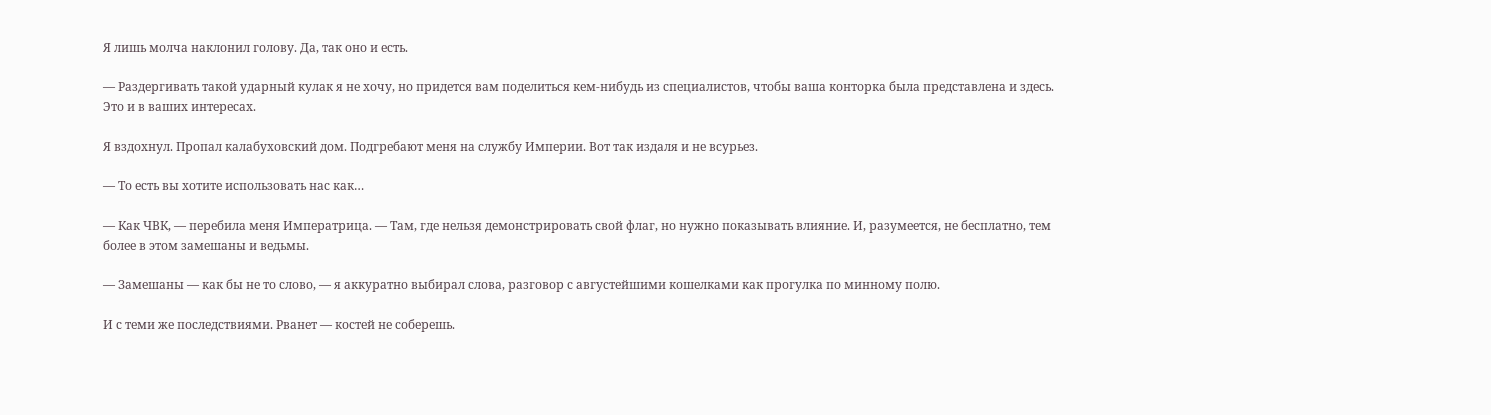Я лишь молча наклонил голову. Да, так оно и есть.

— Раздергивать такой ударный кулак я не хочу, но придется вам поделиться кем-нибудь из специалистов, чтобы ваша конторка была представлена и здесь. Это и в ваших интересах.

Я вздохнул. Пропал калабуховский дом. Подгребают меня на службу Империи. Вот так издаля и не всурьез.

— То есть вы хотите использовать нас как…

— Как ЧВК, — перебила меня Императрица. — Там, где нельзя демонстрировать свой флаг, но нужно показывать влияние. И, разумеется, не бесплатно, тем более в этом замешаны и ведьмы.

— Замешаны — как бы не то слово, — я аккуратно выбирал слова, разговор с августейшими кошелками как прогулка по минному полю.

И с теми же последствиями. Рванет — костей не соберешь.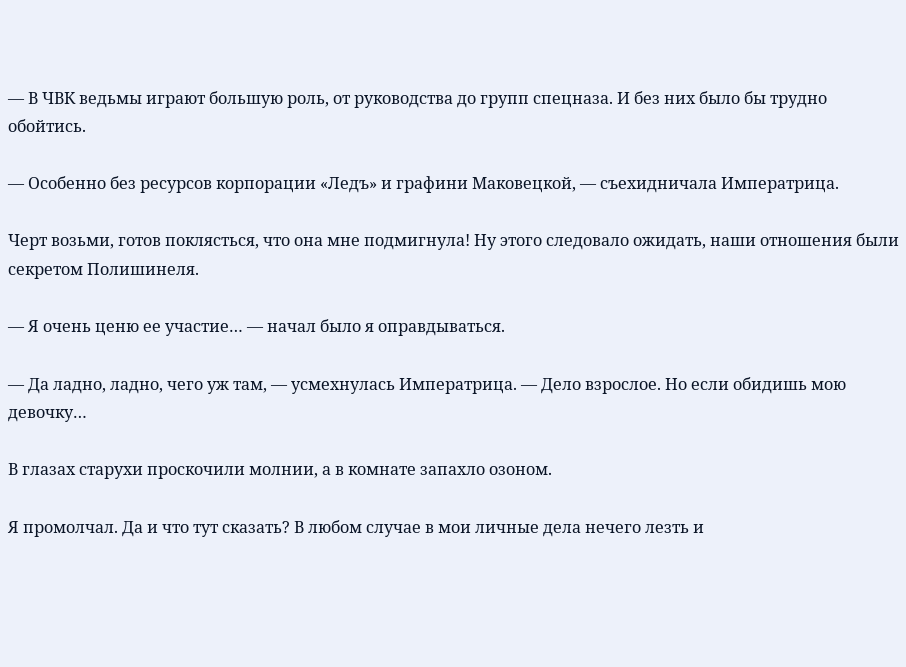— В ЧВК ведьмы играют большую роль, от руководства до групп спецназа. И без них было бы трудно обойтись.

— Особенно без ресурсов корпорации «Ледъ» и графини Маковецкой, — съехидничала Императрица.

Черт возьми, готов поклясться, что она мне подмигнула! Ну этого следовало ожидать, наши отношения были секретом Полишинеля.

— Я очень ценю ее участие… — начал было я оправдываться.

— Да ладно, ладно, чего уж там, — усмехнулась Императрица. — Дело взрослое. Но если обидишь мою девочку…

В глазах старухи проскочили молнии, а в комнате запахло озоном.

Я промолчал. Да и что тут сказать? В любом случае в мои личные дела нечего лезть и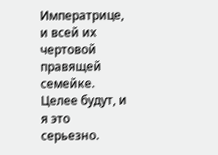Императрице, и всей их чертовой правящей семейке. Целее будут, и я это серьезно.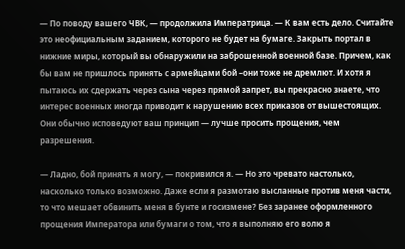— По поводу вашего ЧВК, — продолжила Императрица. — К вам есть дело. Считайте это неофициальным заданием, которого не будет на бумаге. Закрыть портал в нижние миры, который вы обнаружили на заброшенной военной базе. Причем, как бы вам не пришлось принять с армейцами бой –они тоже не дремлют. И хотя я пытаюсь их сдержать через сына через прямой запрет, вы прекрасно знаете, что интерес военных иногда приводит к нарушению всех приказов от вышестоящих. Они обычно исповедуют ваш принцип — лучше просить прощения, чем разрешения.

— Ладно, бой принять я могу, — покривился я. — Но это чревато настолько, насколько только возможно. Даже если я размотаю высланные против меня части, то что мешает обвинить меня в бунте и госизмене? Без заранее оформленного прощения Императора или бумаги о том, что я выполняю его волю я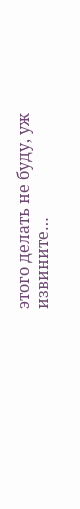этого делать не буду, уж извините…